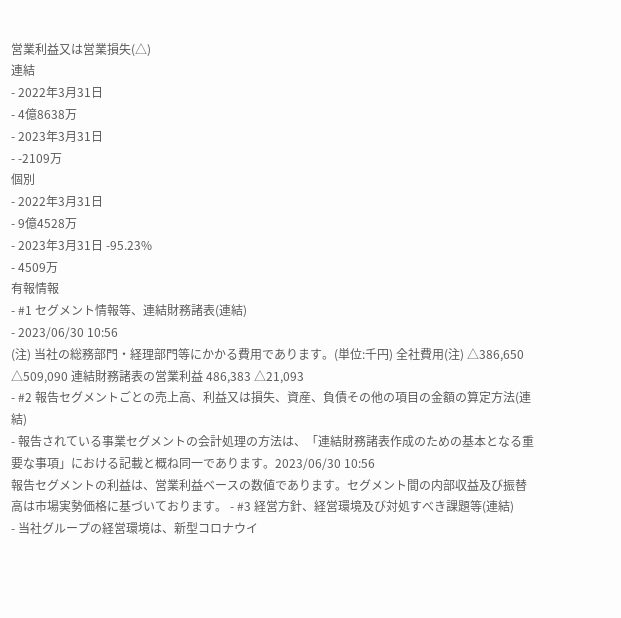営業利益又は営業損失(△)
連結
- 2022年3月31日
- 4億8638万
- 2023年3月31日
- -2109万
個別
- 2022年3月31日
- 9億4528万
- 2023年3月31日 -95.23%
- 4509万
有報情報
- #1 セグメント情報等、連結財務諸表(連結)
- 2023/06/30 10:56
(注) 当社の総務部門・経理部門等にかかる費用であります。(単位:千円) 全社費用(注) △386,650 △509,090 連結財務諸表の営業利益 486,383 △21,093
- #2 報告セグメントごとの売上高、利益又は損失、資産、負債その他の項目の金額の算定方法(連結)
- 報告されている事業セグメントの会計処理の方法は、「連結財務諸表作成のための基本となる重要な事項」における記載と概ね同一であります。2023/06/30 10:56
報告セグメントの利益は、営業利益ベースの数値であります。セグメント間の内部収益及び振替高は市場実勢価格に基づいております。 - #3 経営方針、経営環境及び対処すべき課題等(連結)
- 当社グループの経営環境は、新型コロナウイ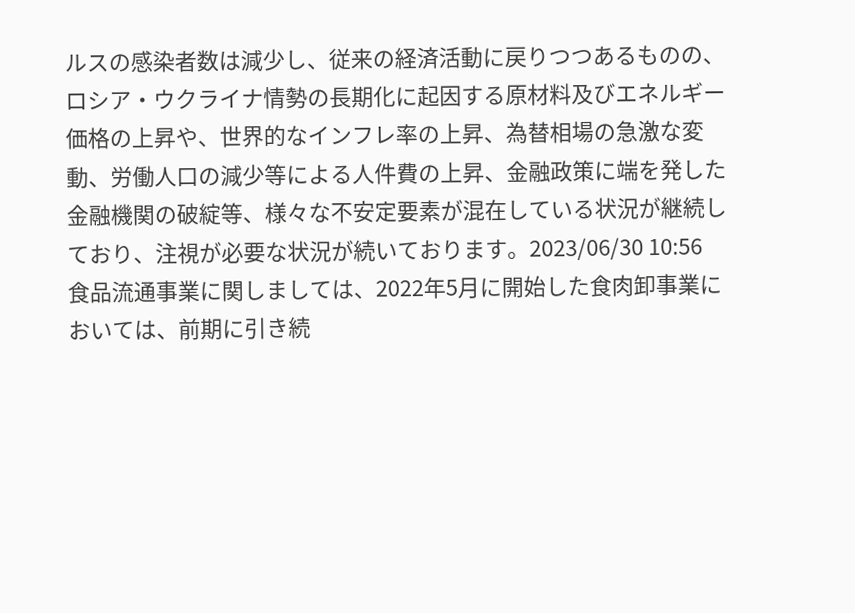ルスの感染者数は減少し、従来の経済活動に戻りつつあるものの、ロシア・ウクライナ情勢の長期化に起因する原材料及びエネルギー価格の上昇や、世界的なインフレ率の上昇、為替相場の急激な変動、労働人口の減少等による人件費の上昇、金融政策に端を発した金融機関の破綻等、様々な不安定要素が混在している状況が継続しており、注視が必要な状況が続いております。2023/06/30 10:56
食品流通事業に関しましては、2022年5月に開始した食肉卸事業においては、前期に引き続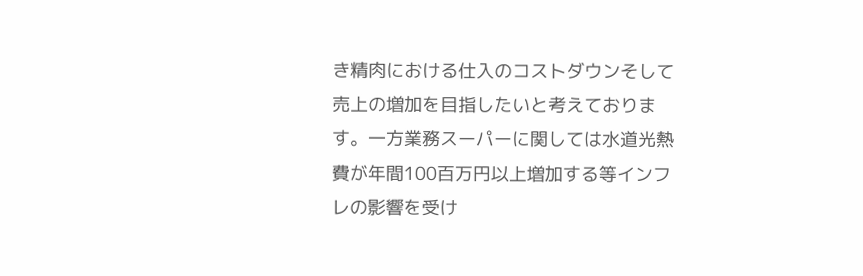き精肉における仕入のコストダウンそして売上の増加を目指したいと考えております。一方業務スーパーに関しては水道光熱費が年間100百万円以上増加する等インフレの影響を受け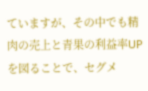ていますが、その中でも精肉の売上と青果の利益率UPを図ることで、セグメ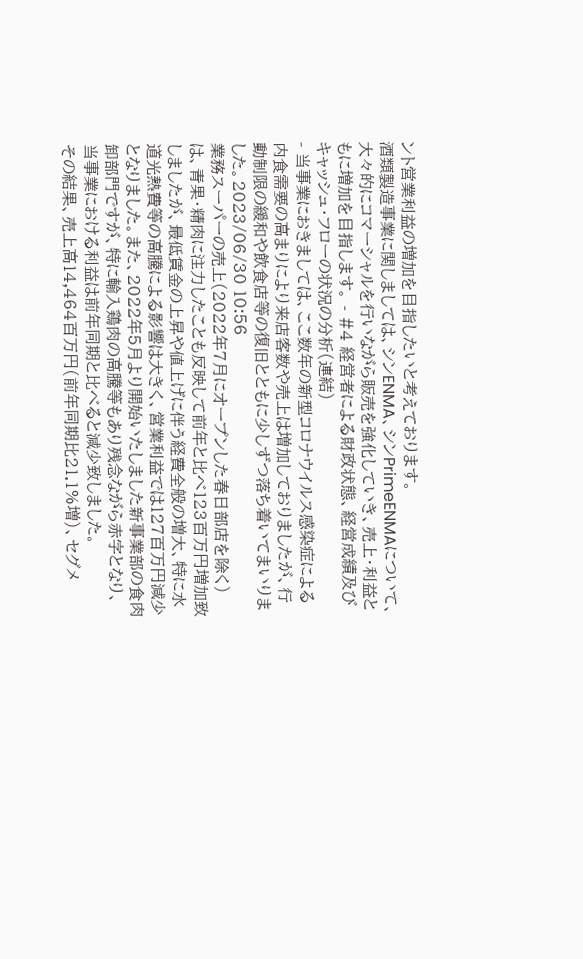ント営業利益の増加を目指したいと考えております。
酒類製造事業に関しましては、シンENMA、シンPrimeENMAについて、大々的にコマーシャルを行いながら販売を強化していき、売上・利益ともに増加を目指します。 - #4 経営者による財政状態、経営成績及びキャッシュ・フローの状況の分析(連結)
- 当事業におきましては、ここ数年の新型コロナウイルス感染症による内食需要の高まりにより来店客数や売上は増加しておりましたが、行動制限の緩和や飲食店等の復旧とともに少しずつ落ち着いてまいりました。2023/06/30 10:56
業務スーパーの売上(2022年7月にオープンした春日部店を除く)は、青果・精肉に注力したことも反映して前年と比べ123百万円増加致しましたが、最低賃金の上昇や値上げに伴う経費全般の増大、特に水道光熱費等の高騰による影響は大きく、営業利益では127百万円減少となりました。また、2022年5月より開始いたしました新事業部の食肉卸部門ですが、特に輸入鶏肉の高騰等もあり残念ながら赤字となり、当事業における利益は前年同期と比べると減少致しました。
その結果、売上高14,464百万円(前年同期比21.1%増)、セグメ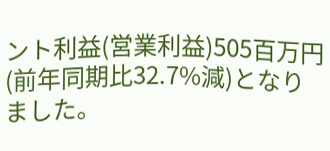ント利益(営業利益)505百万円(前年同期比32.7%減)となりました。